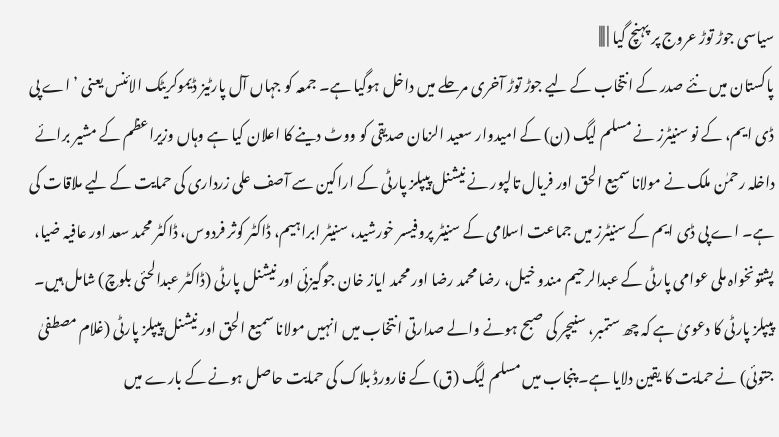سیاسی جوڑ توڑ عروج پر پہنچ گیا | |||
پاکستان میں نئے صدر کے انتخاب کے لیے جوڑ توڑ آخری مرحلے میں داخل ہوگیا ہے۔ جمعہ کو جہاں آل پارٹیز ڈیموکریٹک الائنس یعنی ’اے پی ڈی ایم، کے نو سنیٹرز نے مسلم لیگ (ن) کے امیدوار سعید الزمان صدیقی کو ووٹ دینے کا اعلان کیا ہے وہاں وزیراعظم کے مشیر برائے داخلہ رحمٰن ملک نے مولانا سمیع الحق اور فریال تالپور نے نیشنل پیپلز پارٹی کے اراکین سے آصف علی زرداری کی حمایت کے لیے ملاقات کی ہے۔ اے پی ڈی ایم کے سنیٹرز میں جماعت اسلامی کے سنیٹر پروفیسر خورشید، سنیٹر ابراہیم، ڈاکٹر کوثر فردوس، ڈاکٹر محمد سعد اور عافیہ ضیا، پشتونخواہ ملی عوامی پارٹی کے عبدالرحیم مندو خیل، رضا محمد رضا اور محمد ایاز خان جوگیزئی اور نیشنل پارٹی (ڈاکٹر عبدالحئی بلوچ) شامل ہیں۔ پیپلز پارٹی کا دعویٰ ہے کہ چھ ستمبر، سنیچر کی صبح ہونے والے صدارتی انتخاب میں انہیں مولانا سمیع الحق اور نیشنل پیپلز پارٹی (غلام مصطفیٰ جتوئی) نے حمایت کا یقین دلایا ہے۔ پنجاب میں مسلم لیگ (ق) کے فارورڈ بلاک کی حمایت حاصل ہونے کے بارے میں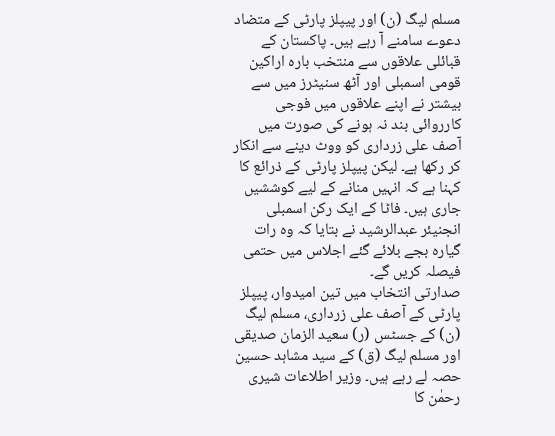مسلم لیگ (ن) اور پیپلز پارٹی کے متضاد دعوے سامنے آ رہے ہیں۔ پاکستان کے قبائلی علاقوں سے منتخب بارہ اراکین قومی اسمبلی اور آٹھ سنیٹرز میں سے بیشتر نے اپنے علاقوں میں فوجی کارروائی بند نہ ہونے کی صورت میں آصف علی زرداری کو ووٹ دینے سے انکار کر رکھا ہے۔ لیکن پیپلز پارٹی کے ذرائع کا کہنا ہے کہ انہیں منانے کے لیے کوششیں جاری ہیں۔ فاٹا کے ایک رکن اسمبلی انجنیئر عبدالرشید نے بتایا کہ وہ رات گیارہ بجے بلائے گئے اجلاس میں حتمی فیصلہ کریں گے۔
صدارتی انتخاب میں تین امیدوار، پیپلز پارٹی کے آصف علی زرداری، مسلم لیگ (ن) کے جسٹس (ر) سعید الزمان صدیقی اور مسلم لیگ (ق) کے سید مشاہد حسین حصہ لے رہے ہیں۔ وزیر اطلاعات شیری رحمٰن کا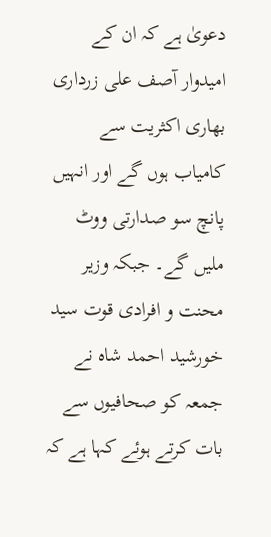دعویٰ ہے کہ ان کے امیدوار آصف علی زرداری بھاری اکثریت سے کامیاب ہوں گے اور انہیں پانچ سو صدارتی ووٹ ملیں گے۔ جبکہ وزیر محنت و افرادی قوت سید خورشید احمد شاہ نے جمعہ کو صحافیوں سے بات کرتے ہوئے کہا ہے کہ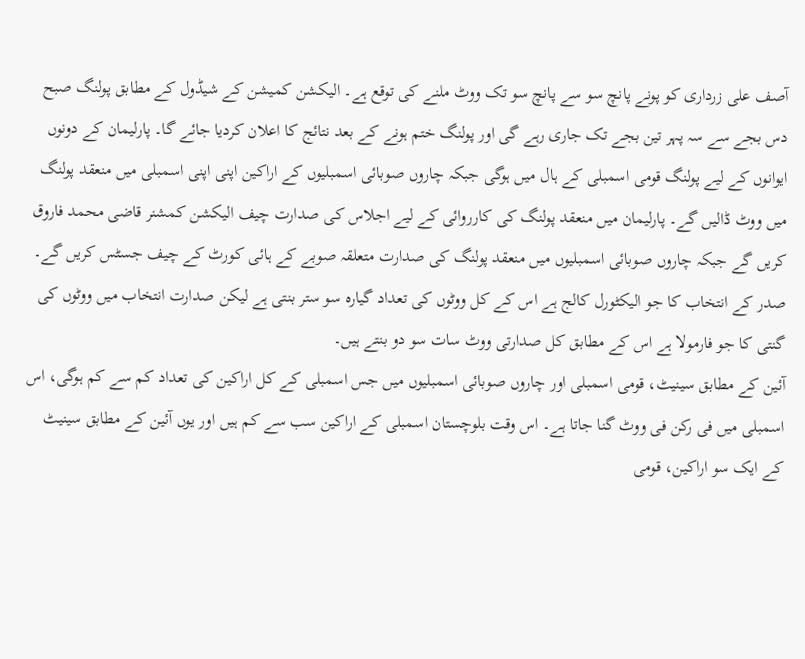آصف علی زرداری کو پونے پانچ سو سے پانچ سو تک ووٹ ملنے کی توقع ہے۔ الیکشن کمیشن کے شیڈول کے مطابق پولنگ صبح دس بجے سے سہ پہر تین بجے تک جاری رہے گی اور پولنگ ختم ہونے کے بعد نتائج کا اعلان کردیا جائے گا۔ پارلیمان کے دونوں ایوانوں کے لیے پولنگ قومی اسمبلی کے ہال میں ہوگی جبکہ چاروں صوبائی اسمبلیوں کے اراکین اپنی اپنی اسمبلی میں منعقد پولنگ میں ووٹ ڈالیں گے۔ پارلیمان میں منعقد پولنگ کی کارروائی کے لیے اجلاس کی صدارت چیف الیکشن کمشنر قاضی محمد فاروق کریں گے جبکہ چاروں صوبائی اسمبلیوں میں منعقد پولنگ کی صدارت متعلقہ صوبے کے ہائی کورٹ کے چیف جسٹس کریں گے۔ صدر کے انتخاب کا جو الیکٹورل کالج ہے اس کے کل ووٹوں کی تعداد گیارہ سو ستر بنتی ہے لیکن صدارت انتخاب میں ووٹوں کی گنتی کا جو فارمولا ہے اس کے مطابق کل صدارتی ووٹ سات سو دو بنتے ہیں۔
آئین کے مطابق سینیٹ، قومی اسمبلی اور چاروں صوبائی اسمبلیوں میں جس اسمبلی کے کل اراکین کی تعداد کم سے کم ہوگی، اس اسمبلی میں فی رکن فی ووٹ گنا جاتا ہے۔ اس وقت بلوچستان اسمبلی کے اراکین سب سے کم ہیں اور یوں آئین کے مطابق سینیٹ کے ایک سو اراکین، قومی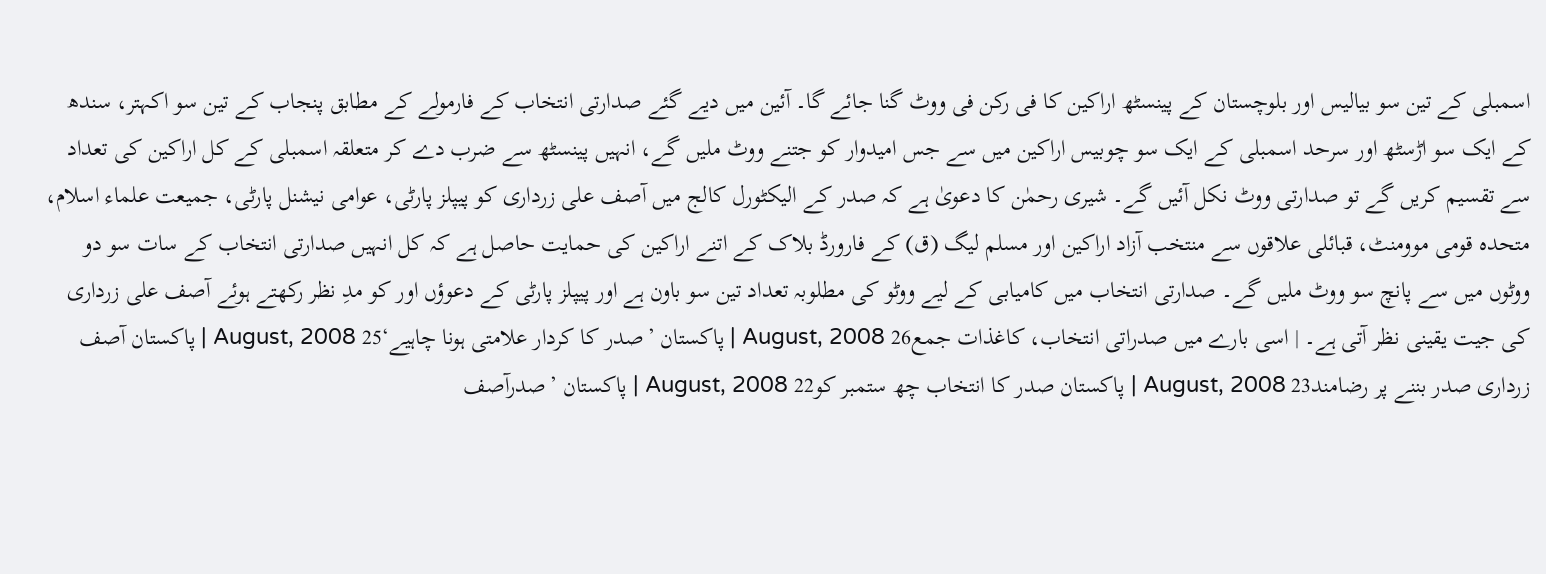اسمبلی کے تین سو بیالیس اور بلوچستان کے پینسٹھ اراکین کا فی رکن فی ووٹ گنا جائے گا۔ آئین میں دیے گئے صدارتی انتخاب کے فارمولے کے مطابق پنجاب کے تین سو اکہتر، سندھ کے ایک سو اڑسٹھ اور سرحد اسمبلی کے ایک سو چوبیس اراکین میں سے جس امیدوار کو جتنے ووٹ ملیں گے، انہیں پینسٹھ سے ضرب دے کر متعلقہ اسمبلی کے کل اراکین کی تعداد سے تقسیم کریں گے تو صدارتی ووٹ نکل آئیں گے۔ شیری رحمٰن کا دعویٰ ہے کہ صدر کے الیکٹورل کالج میں آصف علی زرداری کو پیپلز پارٹی، عوامی نیشنل پارٹی، جمیعت علماء اسلام، متحدہ قومی موومنٹ، قبائلی علاقوں سے منتخب آزاد اراکین اور مسلم لیگ (ق) کے فارورڈ بلاک کے اتنے اراکین کی حمایت حاصل ہے کہ کل انہیں صدارتی انتخاب کے سات سو دو ووٹوں میں سے پانچ سو ووٹ ملیں گے۔ صدارتی انتخاب میں کامیابی کے لیے ووٹو کی مطلوبہ تعداد تین سو باون ہے اور پیپلز پارٹی کے دعوؤں اور کو مدِ نظر رکھتے ہوئے آصف علی زرداری کی جیت یقینی نظر آتی ہے۔ | اسی بارے میں صدراتی انتخاب، کاغذات جمع26 August, 2008 | پاکستان ’صدر کا کردار علامتی ہونا چاہیے‘25 August, 2008 | پاکستان آصف زرداری صدر بننے پر رضامند23 August, 2008 | پاکستان صدر کا انتخاب چھ ستمبر کو22 August, 2008 | پاکستان ’صدرآصف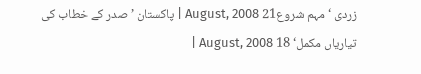زردی ‘ مہم شروع21 August, 2008 | پاکستان ’صدر کے خطاب کی تیاریاں مکمل‘ 18 August, 2008 |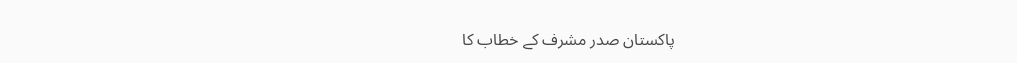پاکستان صدر مشرف کے خطاب کا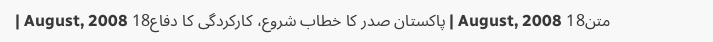متن18 August, 2008 | پاکستان صدر کا خطاب شروع، کارکردگی کا دفاع18 August, 2008 |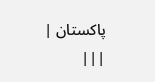پاکستان | |||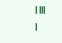| |||
|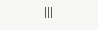|||